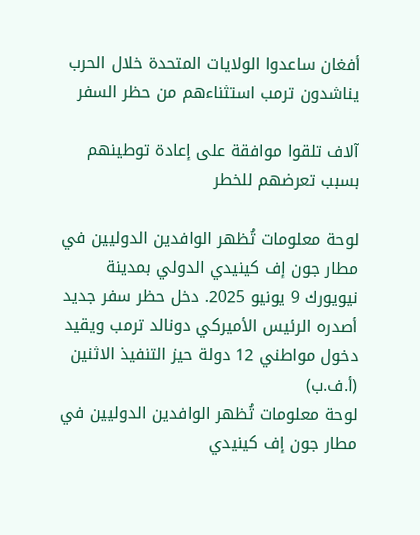أفغان ساعدوا الولايات المتحدة خلال الحرب يناشدون ترمب استثناءهم من حظر السفر

آلاف تلقوا موافقة على إعادة توطينهم بسبب تعرضهم للخطر

لوحة معلومات تُظهر الوافدين الدوليين في مطار جون إف كينيدي الدولي بمدينة نيويورك 9 يونيو 2025. دخل حظر سفر جديد أصدره الرئيس الأميركي دونالد ترمب ويقيد دخول مواطني 12 دولة حيز التنفيذ الاثنين (أ.ف.ب)
لوحة معلومات تُظهر الوافدين الدوليين في مطار جون إف كينيدي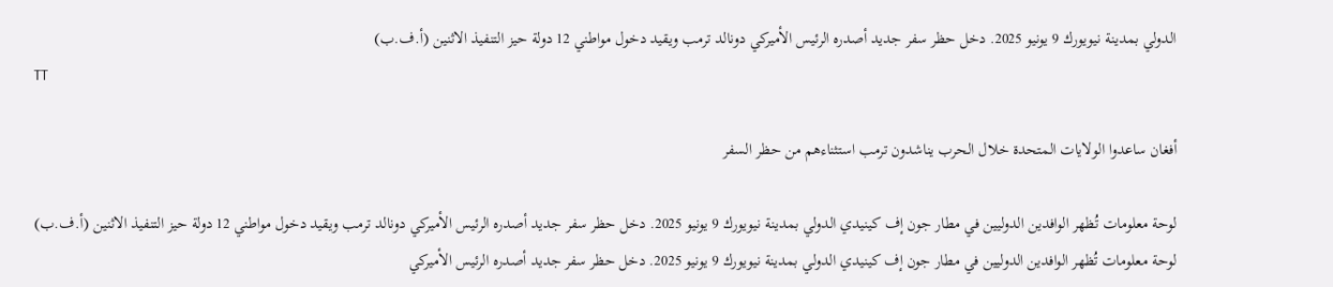الدولي بمدينة نيويورك 9 يونيو 2025. دخل حظر سفر جديد أصدره الرئيس الأميركي دونالد ترمب ويقيد دخول مواطني 12 دولة حيز التنفيذ الاثنين (أ.ف.ب)
TT

أفغان ساعدوا الولايات المتحدة خلال الحرب يناشدون ترمب استثناءهم من حظر السفر

لوحة معلومات تُظهر الوافدين الدوليين في مطار جون إف كينيدي الدولي بمدينة نيويورك 9 يونيو 2025. دخل حظر سفر جديد أصدره الرئيس الأميركي دونالد ترمب ويقيد دخول مواطني 12 دولة حيز التنفيذ الاثنين (أ.ف.ب)
لوحة معلومات تُظهر الوافدين الدوليين في مطار جون إف كينيدي الدولي بمدينة نيويورك 9 يونيو 2025. دخل حظر سفر جديد أصدره الرئيس الأميركي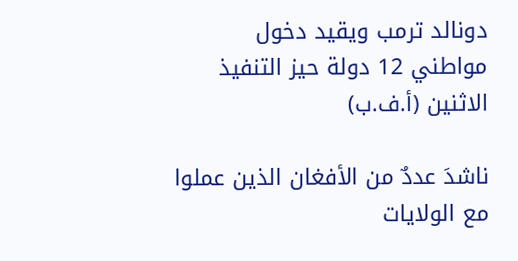دونالد ترمب ويقيد دخول مواطني 12 دولة حيز التنفيذ الاثنين (أ.ف.ب)

ناشدَ عددٌ من الأفغان الذين عملوا مع الولايات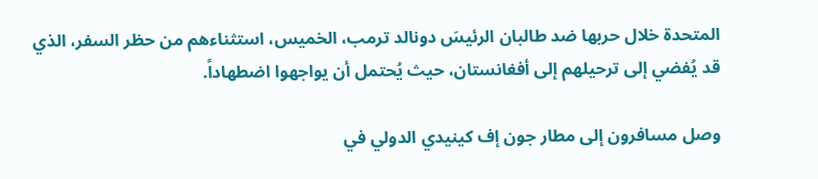المتحدة خلال حربها ضد طالبان الرئيسَ دونالد ترمب، الخميس، استثناءهم من حظر السفر، الذي قد يُفضي إلى ترحيلهم إلى أفغانستان، حيث يُحتمل أن يواجهوا اضطهاداً.

وصل مسافرون إلى مطار جون إف كينيدي الدولي في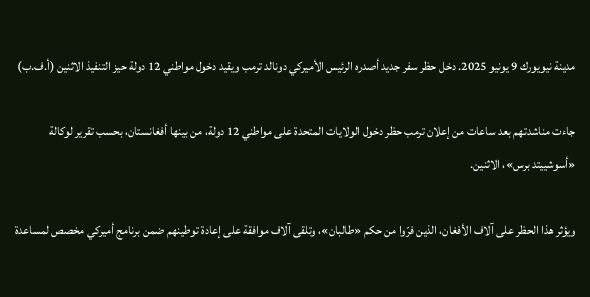مدينة نيويورك 9 يونيو 2025. دخل حظر سفر جديد أصدره الرئيس الأميركي دونالد ترمب ويقيد دخول مواطني 12 دولة حيز التنفيذ الاثنين (أ.ف.ب)

جاءت مناشدتهم بعد ساعات من إعلان ترمب حظر دخول الولايات المتحدة على مواطني 12 دولة، من بينها أفغانستان، بحسب تقرير لوكالة «أسوشييتد برس»، الاثنين.

ويؤثر هذا الحظر على آلاف الأفغان، الذين فرّوا من حكم «طالبان»، وتلقى آلاف موافقة على إعادة توطينهم ضمن برنامج أميركي مخصص لمساعدة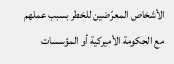الأشخاص المعرّضين للخطر بسبب عملهم مع الحكومة الأميركية أو المؤسسات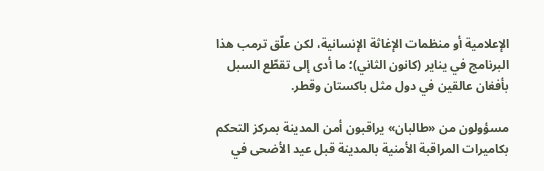الإعلامية أو منظمات الإغاثة الإنسانية، لكن علّق ترمب هذا البرنامج في يناير (كانون الثاني)؛ ما أدى إلى تقطّع السبل بأفغان عالقين في دول مثل باكستان وقطر.

مسؤولون من «طالبان» يراقبون أمن المدينة بمركز التحكم بكاميرات المراقبة الأمنية بالمدينة قبل عيد الأضحى في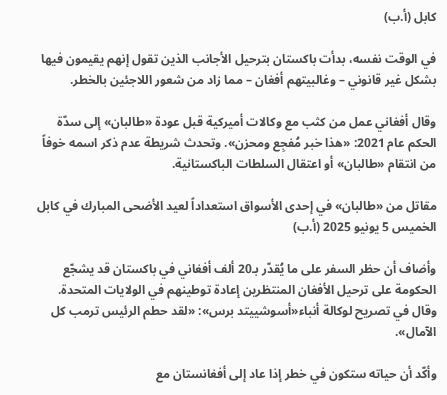كابل (أ.ب)

في الوقت نفسه، بدأت باكستان بترحيل الأجانب الذين تقول إنهم يقيمون فيها بشكل غير قانوني – وغالبيتهم أفغان – مما زاد من شعور اللاجئين بالخطر.

وقال أفغاني عمل من كثب مع وكالات أميركية قبل عودة «طالبان» إلى سدّة الحكم عام 2021: «هذا خبر مُفجِع ومحزن». وتحدث شريطة عدم ذكر اسمه خوفاً من انتقام «طالبان» أو اعتقال السلطات الباكستانية.

مقاتل من «طالبان» في إحدى الأسواق استعداداً لعيد الأضحى المبارك في كابل الخميس 5 يونيو 2025 (أ.ب)

وأضاف أن حظر السفر على ما يُقدّر بـ20 ألف أفغاني في باكستان قد يشجّع الحكومة على ترحيل الأفغان المنتظرين إعادة توطينهم في الولايات المتحدة. وقال في تصريح لوكالة أنباء«أسوشييتد برس»: «لقد حطم الرئيس ترمب كل الآمال».

وأكّد أن حياته ستكون في خطر إذا عاد إلى أفغانستان مع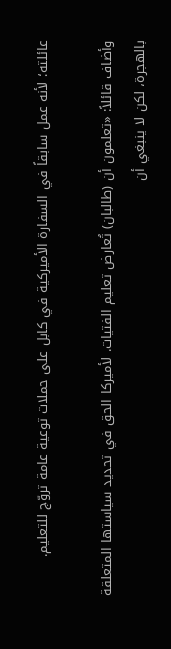عائلته؛ لأنه عمل سابقاً في السفارة الأميركية في كابل على حملات توعية عامة تروّج للتعليم.

وأضاف قائلاً: «تعلمون أن (طالبان) تُعارض تعليم الفتيات. لأميركا الحق في تحديد سياستها المتعلقة بالهجرة، لكن لا ينبغي أن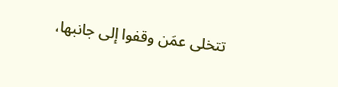تتخلى عمَن وقفوا إلى جانبها،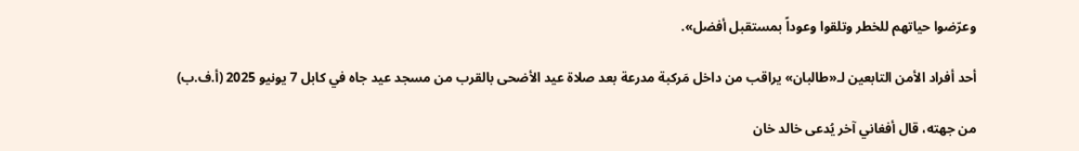وعرّضوا حياتهم للخطر وتلقوا وعوداً بمستقبل أفضل».

أحد أفراد الأمن التابعين لـ«طالبان» يراقب من داخل مَركبة مدرعة بعد صلاة عيد الأضحى بالقرب من مسجد عيد جاه في كابل 7 يونيو 2025 (أ.ف.ب)

من جهته، قال أفغاني آخر يُدعى خالد خان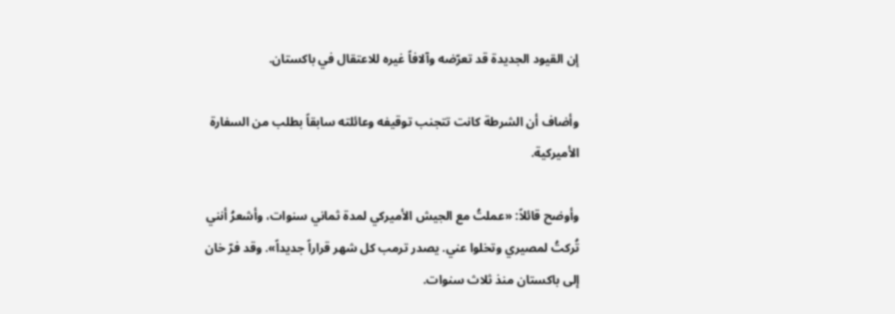إن القيود الجديدة قد تعرّضه وآلافاً غيره للاعتقال في باكستان.

وأضاف أن الشرطة كانت تتجنب توقيفه وعائلته سابقاً بطلب من السفارة الأميركية.

وأوضح قائلاً: «عملتُ مع الجيش الأميركي لمدة ثماني سنوات، وأشعرُ أنني تُركتُ لمصيري وتخلوا عني. يصدر ترمب كل شهر قراراً جديداً». وقد فرّ خان إلى باكستان منذ ثلاث سنوات.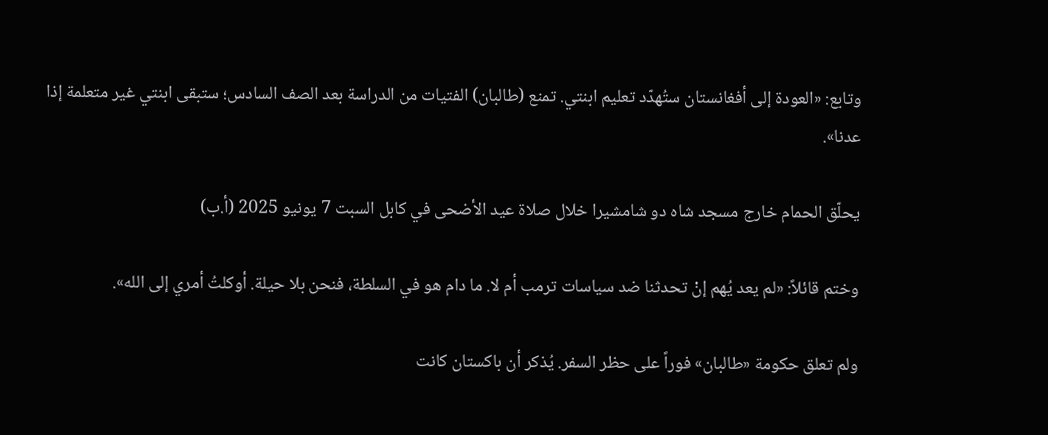وتابع: «العودة إلى أفغانستان ستُهدّد تعليم ابنتي. تمنع (طالبان) الفتيات من الدراسة بعد الصف السادس؛ ستبقى ابنتي غير متعلمة إذا عدنا».

يحلّق الحمام خارج مسجد شاه دو شامشيرا خلال صلاة عيد الأضحى في كابل السبت 7 يونيو 2025 (أ.ب)

وختم قائلاً: «لم يعد يُهم إنْ تحدثنا ضد سياسات ترمب أم لا. ما دام هو في السلطة، فنحن بلا حيلة. أوكلتُ أمري إلى الله».

ولم تعلق حكومة «طالبان» فوراً على حظر السفر. يُذكر أن باكستان كانت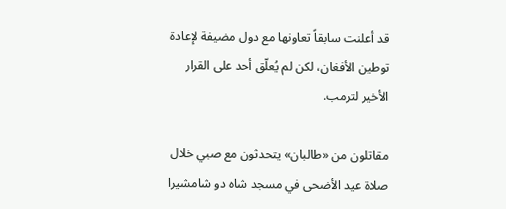قد أعلنت سابقاً تعاونها مع دول مضيفة لإعادة توطين الأفغان، لكن لم يُعلّق أحد على القرار الأخير لترمب.

مقاتلون من «طالبان» يتحدثون مع صبي خلال صلاة عيد الأضحى في مسجد شاه دو شامشيرا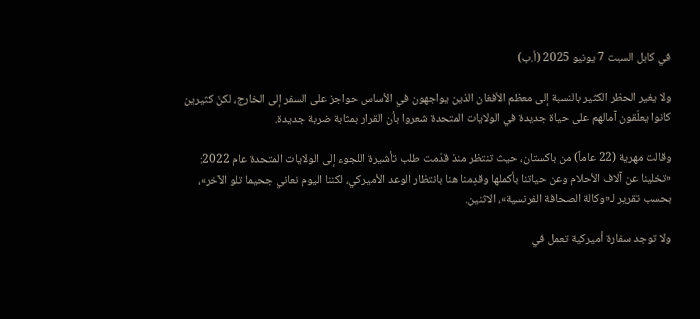في كابل السبت 7 يونيو 2025 (أ.ب)

ولا يغير الحظر الكثير بالنسبة إلى معظم الأفغان الذين يواجهون في الأساس حواجز على السفر إلى الخارج، لكنّ كثيرين كانوا يعلّقون آمالهم على حياة جديدة في الولايات المتحدة شعروا بأن القرار بمثابة ضربة جديدة.

وقالت مهرية (22 عاماً) من باكستان، حيث تنتظر منذ قدّمت طلب تأشيرة اللجوء إلى الولايات المتحدة عام 2022: «تخلينا عن آلاف الأحلام وعن حياتنا بأكملها وقدِمنا هنا بانتظار الوعد الأميركي، لكننا اليوم نعاني جحيما تلو الآخر»، بحسب تقرير لـ«وكالة الصحافة الفرنسية»، الاثنين.

ولا توجد سفارة أميركية تعمل في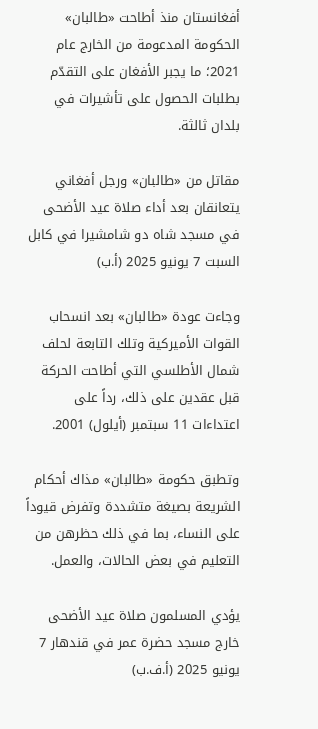أفغانستان منذ أطاحت «طالبان» الحكومة المدعومة من الخارج عام 2021؛ ما يجبر الأفغان على التقدّم بطلبات الحصول على تأشيرات في بلدان ثالثة.

مقاتل من «طالبان» ورجل أفغاني يتعانقان بعد أداء صلاة عيد الأضحى في مسجد شاه دو شامشيرا في كابل السبت 7 يونيو 2025 (أ.ب)

وجاءت عودة «طالبان» بعد انسحاب القوات الأميركية وتلك التابعة لحلف شمال الأطلسي التي أطاحت الحركة قبل عقدين على ذلك، رداً على اعتداءات 11 سبتمبر (أيلول) 2001.

وتطبق حكومة «طالبان» مذاك أحكام الشريعة بصيغة متشددة وتفرض قيوداً على النساء، بما في ذلك حظرهن من التعليم في بعض الحالات، والعمل.

يؤدي المسلمون صلاة عيد الأضحى خارج مسجد حضرة عمر في قندهار 7 يونيو 2025 (أ.ف.ب)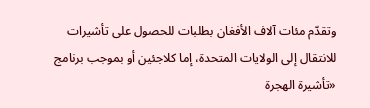وتقدّم مئات آلاف الأفغان بطلبات للحصول على تأشيرات للانتقال إلى الولايات المتحدة، إما كلاجئين أو بموجب برنامج «تأشيرة الهجرة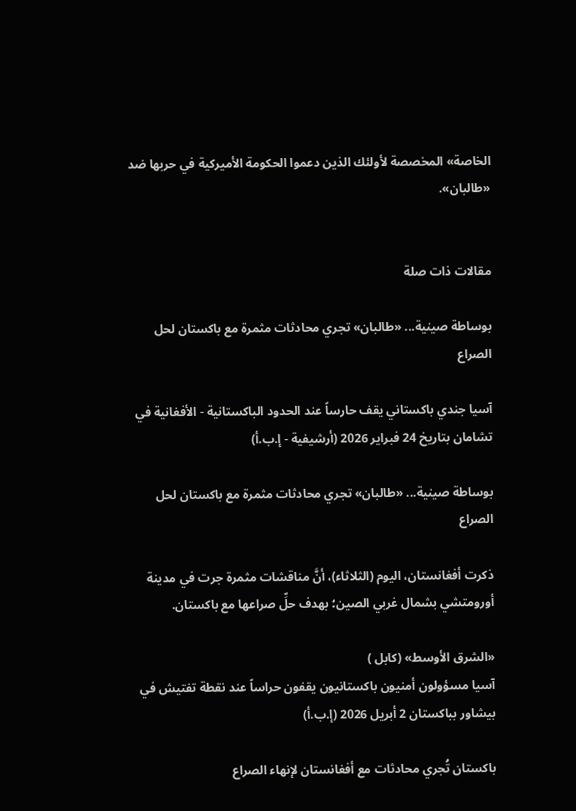الخاصة» المخصصة لأولئك الذين دعموا الحكومة الأميركية في حربها ضد «طالبان».


مقالات ذات صلة

بوساطة صينية... «طالبان» تجري محادثات مثمرة مع باكستان لحل الصراع

آسيا جندي باكستاني يقف حارساً عند الحدود الباكستانية - الأفغانية في تشامان بتاريخ 24 فبراير 2026 (أرشيفية - إ.ب.أ)

بوساطة صينية... «طالبان» تجري محادثات مثمرة مع باكستان لحل الصراع

ذكرت أفغانستان، اليوم (الثلاثاء)، أنَّ مناقشات مثمرة جرت في مدينة أورومتشي بشمال غربي الصين؛ بهدف حلِّ صراعها مع باكستان.

«الشرق الأوسط» (كابل )
آسيا مسؤولون أمنيون باكستانيون يقفون حراساً عند نقطة تفتيش في بيشاور بباكستان 2 أبريل 2026 (إ.ب.أ)

باكستان تُجري محادثات مع أفغانستان لإنهاء الصراع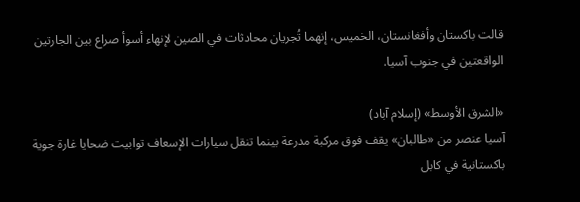قالت باكستان وأفغانستان، الخميس، إنهما تُجريان محادثات في الصين لإنهاء أسوأ صراع بين الجارتين الواقعتين في جنوب آسيا.

«الشرق الأوسط» (إسلام آباد)
آسيا عنصر من «طالبان» يقف فوق مركبة مدرعة بينما تنقل سيارات الإسعاف توابيت ضحايا غارة جوية باكستانية في كابل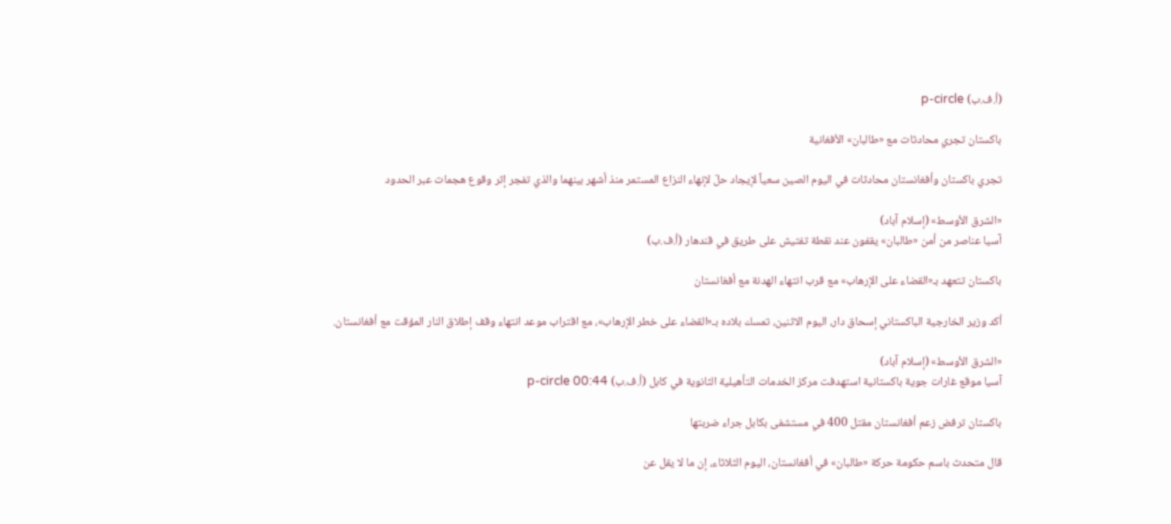(أ.ف.ب) p-circle

باكستان تجري محادثات مع «طالبان» الأفغانية

تجري باكستان وأفغانستان محادثات في اليوم الصين سعياً لإيجاد حلّ لإنهاء النزاع المستمر منذ أشهر بينهما والذي تفجر إثر وقوع هجمات عبر الحدود

«الشرق الأوسط» (إسلام آباد)
آسيا عناصر من أمن «طالبان» يقفون عند نقطة تفتيش على طريق في قندهار (أ.ف.ب)

باكستان تتعهد بـ«القضاء على الإرهاب» مع قرب انتهاء الهدنة مع أفغانستان

أكد وزير الخارجية الباكستاني إسحاق دار، اليوم الاثنين، تمسك بلاده بـ«القضاء على خطر الإرهاب»، مع اقتراب موعد انتهاء وقف إطلاق النار المؤقت مع أفغانستان.

«الشرق الأوسط» (إسلام آباد)
آسيا موقع غارات جوية باكستانية استهدفت مركز الخدمات التأهيلية الثانوية في كابل (أ.ف.ب) p-circle 00:44

باكستان ترفض زعم أفغانستان مقتل 400 في مستشفى بكابل جراء ضربتها

قال متحدث باسم حكومة حركة «طالبان» في أفغانستان، اليوم الثلاثاء، إن ما لا يقل عن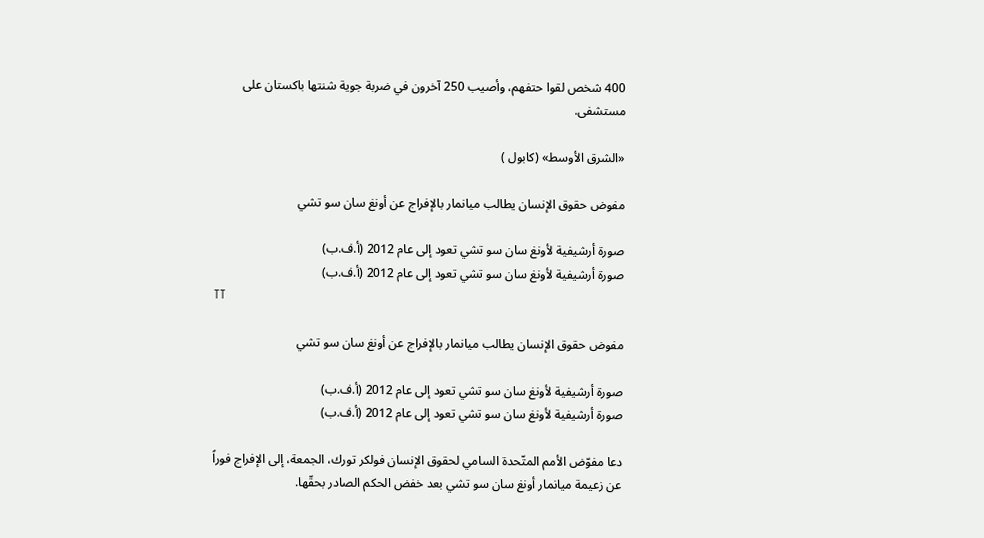400 شخص لقوا حتفهم، وأصيب 250 آخرون في ضربة جوية شنتها باكستان على مستشفى.

«الشرق الأوسط» (كابول )

مفوض حقوق الإنسان يطالب ميانمار بالإفراج عن أونغ سان سو تشي

صورة أرشيفية لأونغ سان سو تشي تعود إلى عام 2012 (أ.ف.ب)
صورة أرشيفية لأونغ سان سو تشي تعود إلى عام 2012 (أ.ف.ب)
TT

مفوض حقوق الإنسان يطالب ميانمار بالإفراج عن أونغ سان سو تشي

صورة أرشيفية لأونغ سان سو تشي تعود إلى عام 2012 (أ.ف.ب)
صورة أرشيفية لأونغ سان سو تشي تعود إلى عام 2012 (أ.ف.ب)

دعا مفوّض الأمم المتّحدة السامي لحقوق الإنسان فولكر تورك، الجمعة، إلى الإفراج فوراً عن زعيمة ميانمار أونغ سان سو تشي بعد خفض الحكم الصادر بحقّها.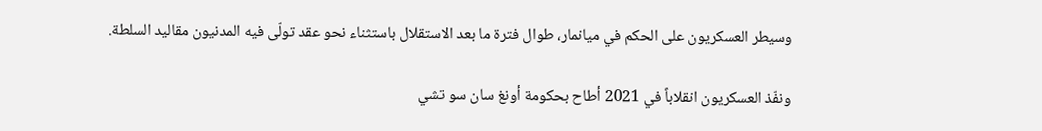وسيطر العسكريون على الحكم في ميانمار، طوال فترة ما بعد الاستقلال باستثناء نحو عقد تولّى فيه المدنيون مقاليد السلطة.

ونفّذ العسكريون انقلاباً في 2021 أطاح بحكومة أونغ سان سو تشي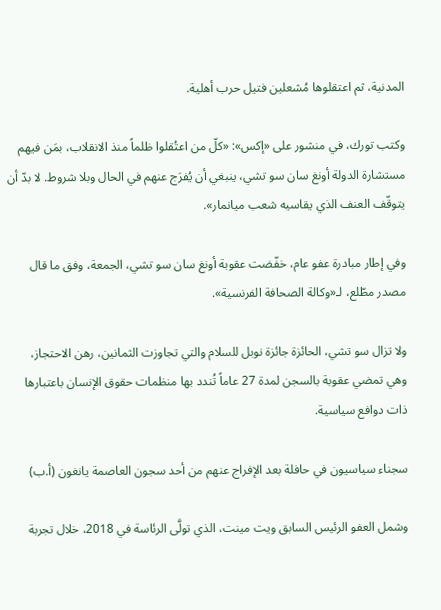المدنية، ثم اعتقلوها مُشعلين فتيل حرب أهلية.

وكتب تورك، في منشور على «إكس»: «كلّ من اعتُقلوا ظلماً منذ الانقلاب، بمَن فيهم مستشارة الدولة أونغ سان سو تشي، ينبغي أن يُفرَج عنهم في الحال وبلا شروط. لا بدّ أن يتوقّف العنف الذي يقاسيه شعب ميانمار».

وفي إطار مبادرة عفو عام، خفّضت عقوبة أونغ سان سو تشي، الجمعة، وفق ما قال مصدر مطّلع، لـ«وكالة الصحافة الفرنسية».

ولا تزال سو تشي، الحائزة جائزة نوبل للسلام والتي تجاوزت الثمانين، رهن الاحتجاز، وهي تمضي عقوبة بالسجن لمدة 27 عاماً تُندد بها منظمات حقوق الإنسان باعتبارها ذات دوافع سياسية.

سجناء سياسيون في حافلة بعد الإفراج عنهم من أحد سجون العاصمة يانغون (أ.ب)

وشمل العفو الرئيس السابق ويت مينت، الذي تولَّى الرئاسة في 2018، خلال تجربة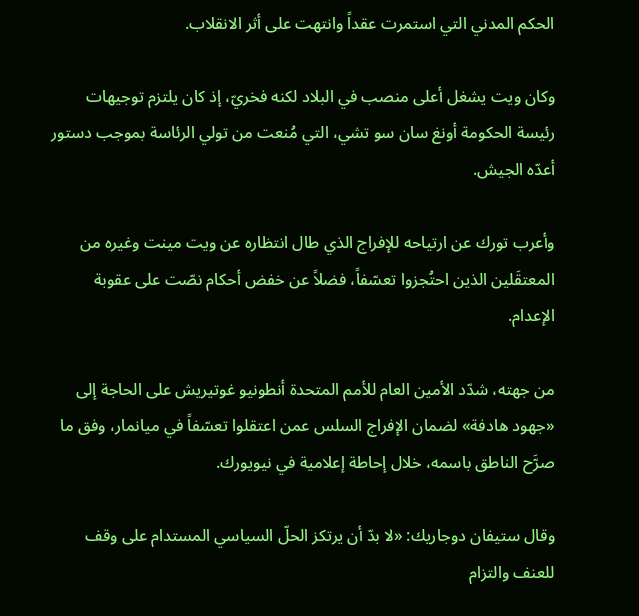الحكم المدني التي استمرت عقداً وانتهت على أثر الانقلاب.

وكان ويت يشغل أعلى منصب في البلاد لكنه فخريّ، إذ كان يلتزم توجيهات رئيسة الحكومة أونغ سان سو تشي، التي مُنعت من تولي الرئاسة بموجب دستور أعدّه الجيش.

وأعرب تورك عن ارتياحه للإفراج الذي طال انتظاره عن ويت مينت وغيره من المعتقَلين الذين احتُجزوا تعسّفاً، فضلاً عن خفض أحكام نصّت على عقوبة الإعدام.

من جهته، شدّد الأمين العام للأمم المتحدة أنطونيو غوتيريش على الحاجة إلى «جهود هادفة» لضمان الإفراج السلس عمن اعتقلوا تعسّفاً في ميانمار، وفق ما صرَّح الناطق باسمه، خلال إحاطة إعلامية في نيويورك.

وقال ستيفان دوجاريك: «لا بدّ أن يرتكز الحلّ السياسي المستدام على وقف للعنف والتزام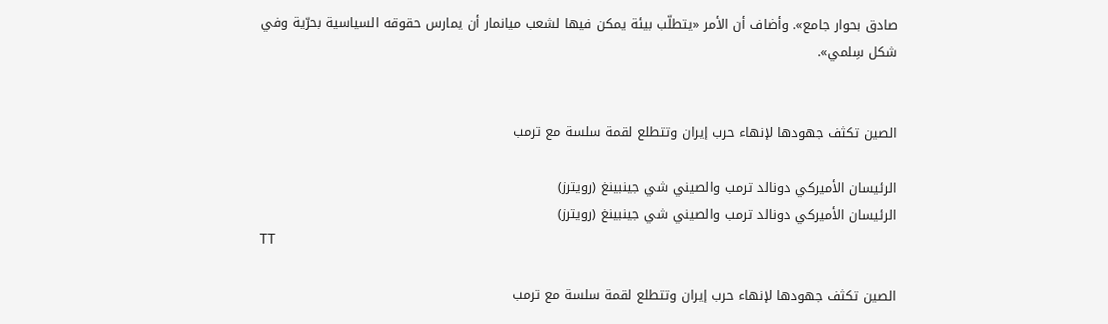صادق بحوار جامع». وأضاف أن الأمر «يتطلّب بيئة يمكن فيها لشعب ميانمار أن يمارس حقوقه السياسية بحرّية وفي شكل سِلمي».


الصين تكثف جهودها لإنهاء حرب إيران وتتطلع لقمة سلسة مع ترمب

الرئيسان الأميركي دونالد ترمب والصيني شي جينبينغ (رويترز)
الرئيسان الأميركي دونالد ترمب والصيني شي جينبينغ (رويترز)
TT

الصين تكثف جهودها لإنهاء حرب إيران وتتطلع لقمة سلسة مع ترمب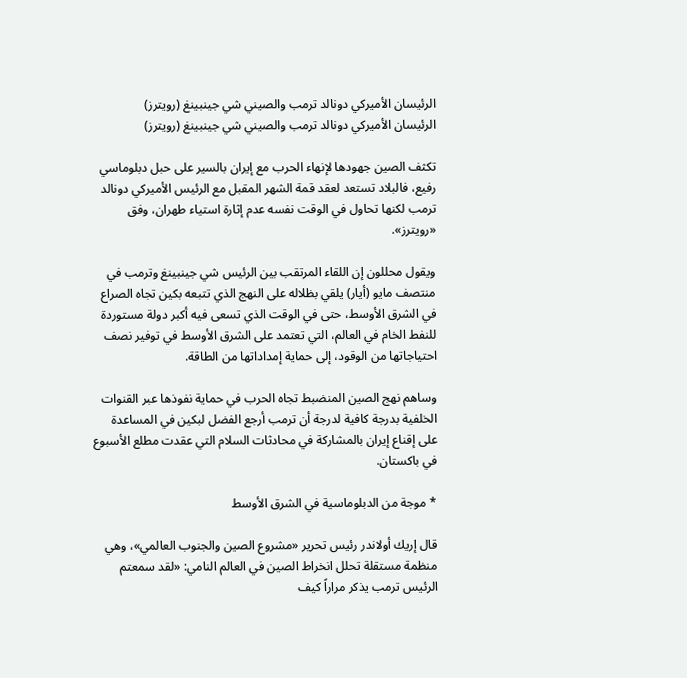الرئيسان الأميركي دونالد ترمب والصيني شي جينبينغ (رويترز)
الرئيسان الأميركي دونالد ترمب والصيني شي جينبينغ (رويترز)

تكثف الصين جهودها ‌لإنهاء الحرب مع إيران بالسير على حبل دبلوماسي رفيع، فالبلاد تستعد لعقد قمة الشهر المقبل مع الرئيس الأميركي دونالد ترمب لكنها تحاول في الوقت نفسه عدم إثارة استياء طهران، وفق «رويترز».

ويقول محللون إن اللقاء المرتقب بين الرئيس شي جينبينغ وترمب في منتصف مايو (أيار) يلقي بظلاله على النهج الذي تتبعه بكين تجاه الصراع في الشرق الأوسط، حتى في الوقت الذي تسعى فيه أكبر دولة مستوردة للنفط الخام في العالم، التي تعتمد على الشرق الأوسط في توفير نصف احتياجاتها من الوقود، إلى حماية إمداداتها من الطاقة.

وساهم نهج الصين المنضبط تجاه الحرب في حماية نفوذها عبر القنوات الخلفية بدرجة كافية لدرجة أن ترمب أرجع الفضل لبكين في المساعدة على إقناع إيران بالمشاركة في محادثات السلام التي عقدت مطلع الأسبوع في باكستان.

* موجة من الدبلوماسية في الشرق الأوسط

قال إريك أولاندر رئيس تحرير «مشروع الصين والجنوب العالمي»، وهي منظمة مستقلة تحلل انخراط الصين في العالم النامي: «لقد سمعتم الرئيس ترمب يذكر مراراً كيف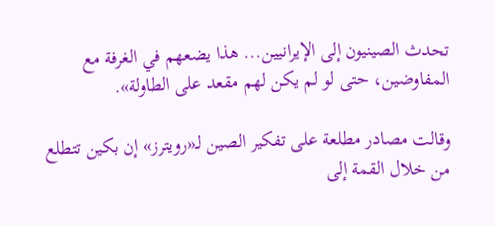تحدث الصينيون إلى الإيرانيين... هذا يضعهم في الغرفة مع المفاوضين، حتى لو لم يكن لهم مقعد على الطاولة».

وقالت مصادر مطلعة ‌على تفكير الصين ‌لـ«رويترز» إن بكين تتطلع من خلال القمة إلى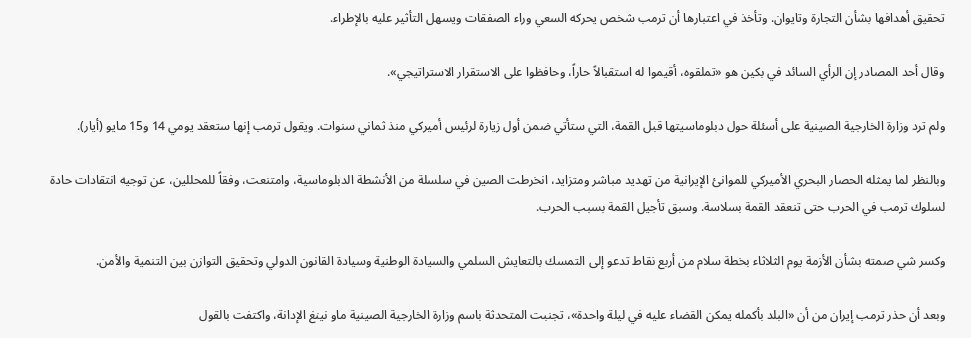تحقيق أهدافها بشأن التجارة وتايوان. وتأخذ ‌في اعتبارها أن ترمب شخص يحركه السعي وراء الصفقات ويسهل التأثير عليه بالإطراء.

وقال أحد المصادر إن الرأي السائد في بكين هو «تملقوه، أقيموا له استقبالاً حاراً، وحافظوا على الاستقرار الاستراتيجي».

ولم ترد وزارة الخارجية الصينية على أسئلة حول دبلوماسيتها قبل القمة، التي ستأتي ضمن أول زيارة لرئيس أميركي منذ ثماني سنوات. ويقول ترمب إنها ستعقد يومي 14 و15 مايو (أيار).

وبالنظر لما يمثله الحصار البحري الأميركي للموانئ الإيرانية من تهديد مباشر ومتزايد، انخرطت الصين في سلسلة من الأنشطة الدبلوماسية، وامتنعت، وفقاً للمحللين، عن توجيه انتقادات حادة لسلوك ترمب في الحرب حتى تنعقد القمة بسلاسة. وسبق تأجيل القمة بسبب الحرب.

وكسر شي صمته بشأن الأزمة يوم الثلاثاء بخطة سلام من أربع نقاط تدعو إلى التمسك بالتعايش السلمي والسيادة الوطنية وسيادة القانون الدولي وتحقيق التوازن بين التنمية والأمن.

وبعد أن حذر ترمب ‌إيران من أن «البلد بأكمله يمكن القضاء عليه في ليلة واحدة»، تجنبت المتحدثة ‌باسم وزارة الخارجية الصينية ماو نينغ الإدانة، واكتفت بالقول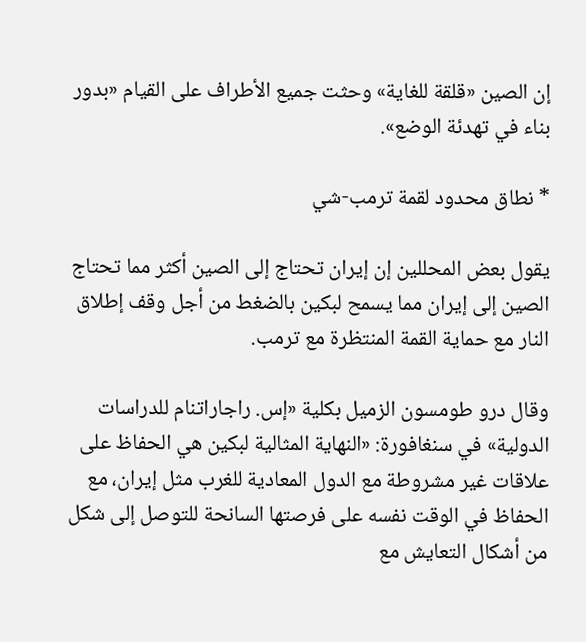إن الصين «قلقة للغاية» وحثت جميع الأطراف على القيام «بدور بناء في تهدئة الوضع».

* نطاق محدود لقمة ترمب-شي

يقول بعض ‌المحللين إن إيران تحتاج إلى الصين أكثر مما تحتاج الصين إلى إيران مما يسمح لبكين بالضغط من أجل وقف إطلاق النار مع حماية القمة المنتظرة مع ترمب.

وقال درو طومسون الزميل بكلية «إس. راجاراتنام للدراسات الدولية» في سنغافورة: «النهاية المثالية لبكين هي الحفاظ على علاقات غير مشروطة مع الدول المعادية للغرب مثل إيران، مع الحفاظ في الوقت نفسه على فرصتها السانحة للتوصل إلى شكل من أشكال التعايش مع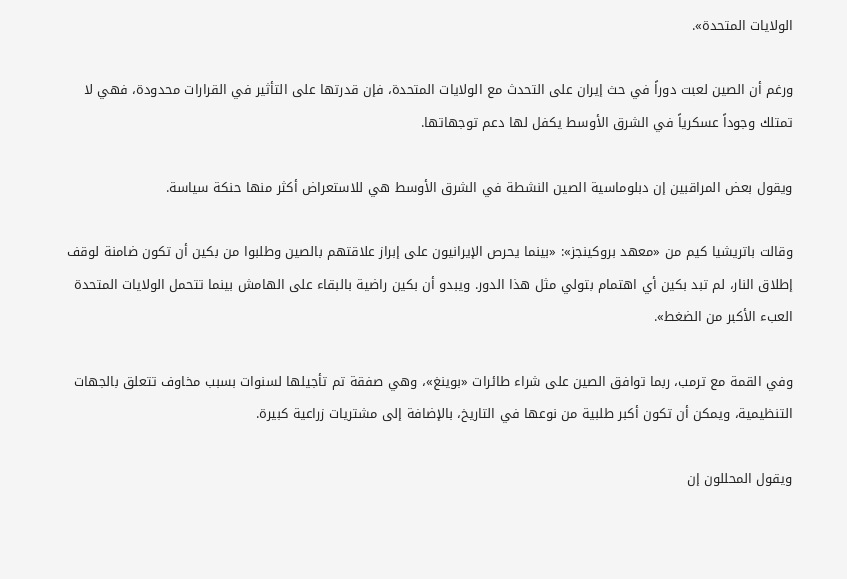الولايات المتحدة».

ورغم أن الصين لعبت دوراً في حث إيران على التحدث مع الولايات المتحدة، فإن قدرتها على التأثير في القرارات محدودة، فهي لا تمتلك وجوداً عسكرياً في الشرق الأوسط يكفل لها دعم توجهاتها.

ويقول بعض المراقبين إن دبلوماسية الصين النشطة في الشرق الأوسط هي للاستعراض أكثر منها حنكة سياسة.

وقالت باتريشيا كيم من «معهد بروكينجز»: «بينما يحرص الإيرانيون على إبراز علاقتهم بالصين وطلبوا من بكين أن تكون ضامنة لوقف إطلاق النار، لم تبد بكين أي اهتمام بتولي مثل هذا الدور. ويبدو أن بكين راضية بالبقاء على الهامش بينما تتحمل الولايات المتحدة العبء الأكبر من الضغط».

وفي القمة مع ترمب، ربما توافق الصين على شراء طائرات «بوينغ»، وهي صفقة تم تأجيلها لسنوات بسبب مخاوف تتعلق بالجهات التنظيمية، ويمكن أن تكون أكبر طلبية من نوعها في التاريخ، بالإضافة إلى مشتريات زراعية كبيرة.

ويقول المحللون إن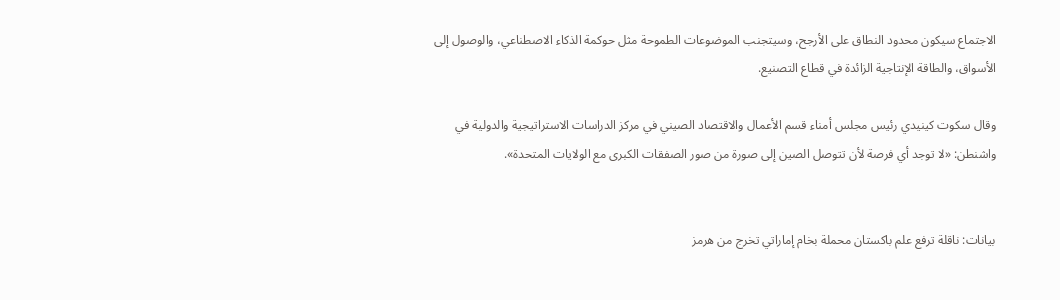الاجتماع سيكون محدود النطاق على الأرجح، وسيتجنب الموضوعات الطموحة مثل حوكمة الذكاء الاصطناعي، والوصول إلى الأسواق، والطاقة الإنتاجية الزائدة في قطاع التصنيع.

وقال سكوت كينيدي رئيس مجلس أمناء قسم الأعمال والاقتصاد الصيني في مركز الدراسات الاستراتيجية والدولية في واشنطن: «لا توجد أي فرصة لأن تتوصل الصين إلى صورة من صور الصفقات الكبرى مع الولايات المتحدة».


بيانات: ناقلة ترفع علم باكستان محملة بخام إماراتي تخرج من هرمز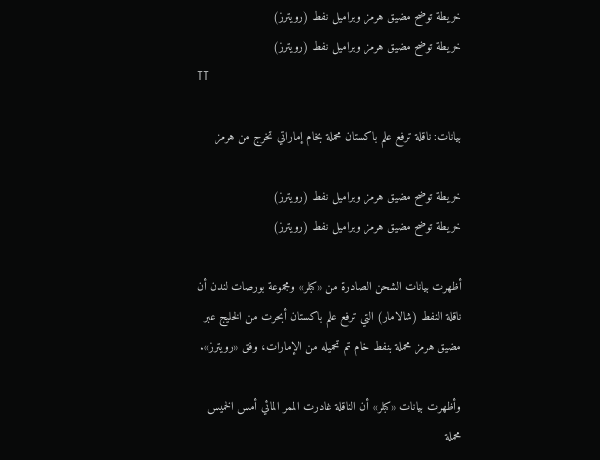خريطة توضح مضيق هرمز وبراميل نفط (رويترز)
خريطة توضح مضيق هرمز وبراميل نفط (رويترز)
TT

بيانات: ناقلة ترفع علم باكستان محملة بخام إماراتي تخرج من هرمز

خريطة توضح مضيق هرمز وبراميل نفط (رويترز)
خريطة توضح مضيق هرمز وبراميل نفط (رويترز)

أظهرت بيانات الشحن الصادرة من «كبلر» ومجموعة بورصات لندن أن ناقلة النفط (شالامار) التي ترفع علم باكستان أبحرت من الخليج عبر مضيق هرمز محملة بنفط خام تم تحميله من الإمارات، وفق «رويترز».

وأظهرت بيانات «كبلر» أن الناقلة غادرت الممر المائي أمس الخميس محملة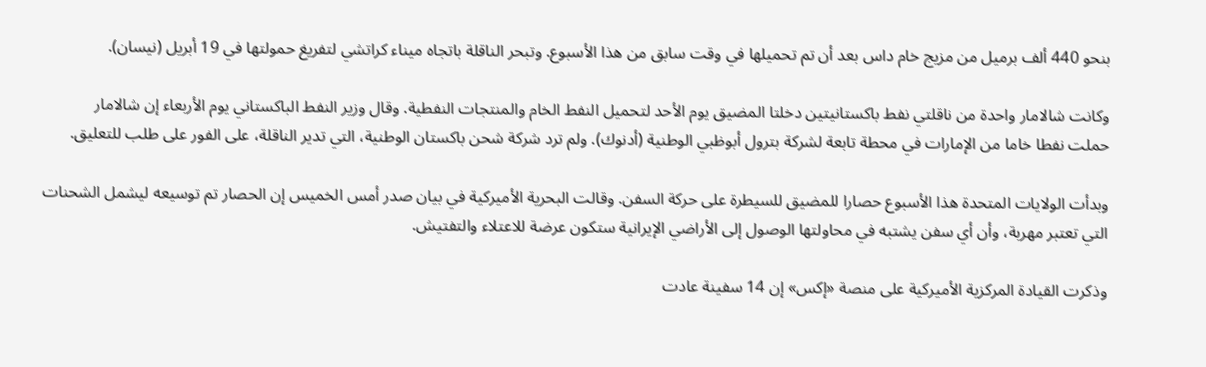بنحو 440 ألف ‌برميل من ‌مزيج خام داس بعد ‌أن تم تحميلها في وقت سابق من هذا الأسبوع. وتبحر الناقلة باتجاه ميناء كراتشي لتفريغ حمولتها في 19 أبريل (نيسان).

وكانت شالامار واحدة من ناقلتي نفط باكستانيتين دخلتا المضيق يوم الأحد لتحميل النفط الخام والمنتجات النفطية. وقال وزير ‌النفط الباكستاني يوم الأربعاء إن شالامار حملت ‌نفطا خاما من الإمارات في محطة ‌تابعة لشركة بترول أبوظبي الوطنية (أدنوك). ولم ترد شركة شحن باكستان الوطنية، التي تدير الناقلة، على الفور على طلب للتعليق.

وبدأت ‌الولايات المتحدة هذا الأسبوع حصارا للمضيق للسيطرة على حركة السفن. وقالت البحرية الأميركية في بيان صدر أمس الخميس إن الحصار تم توسيعه ليشمل الشحنات التي تعتبر مهربة، وأن أي سفن يشتبه في محاولتها الوصول إلى الأراضي الإيرانية ستكون عرضة للاعتلاء والتفتيش.

وذكرت القيادة المركزية الأميركية على منصة «إكس» إن 14 سفينة عادت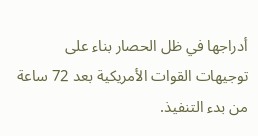أدراجها في ظل الحصار بناء على توجيهات القوات الأمريكية بعد 72 ساعة من بدء التنفيذ.